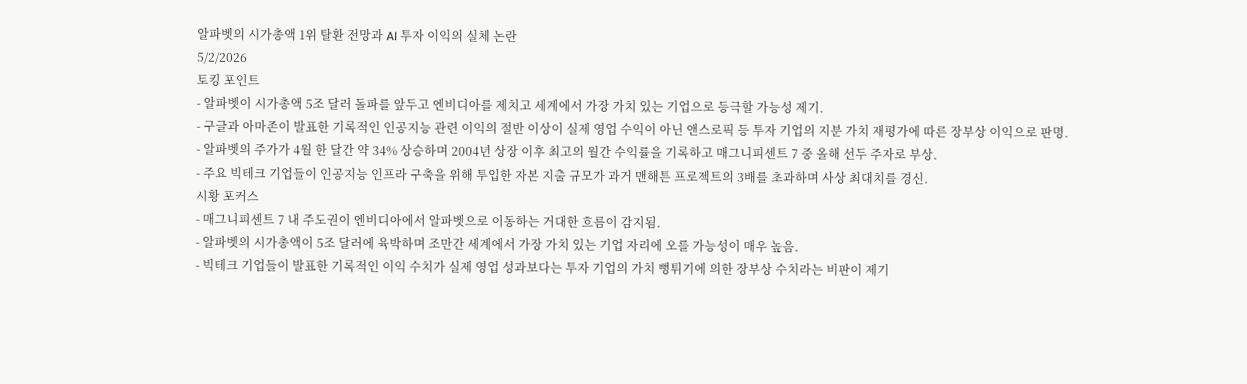알파벳의 시가총액 1위 탈환 전망과 AI 투자 이익의 실체 논란
5/2/2026
토킹 포인트
- 알파벳이 시가총액 5조 달러 돌파를 앞두고 엔비디아를 제치고 세계에서 가장 가치 있는 기업으로 등극할 가능성 제기.
- 구글과 아마존이 발표한 기록적인 인공지능 관련 이익의 절반 이상이 실제 영업 수익이 아닌 앤스로픽 등 투자 기업의 지분 가치 재평가에 따른 장부상 이익으로 판명.
- 알파벳의 주가가 4월 한 달간 약 34% 상승하며 2004년 상장 이후 최고의 월간 수익률을 기록하고 매그니피센트 7 중 올해 선두 주자로 부상.
- 주요 빅테크 기업들이 인공지능 인프라 구축을 위해 투입한 자본 지출 규모가 과거 맨해튼 프로젝트의 3배를 초과하며 사상 최대치를 경신.
시황 포커스
- 매그니피센트 7 내 주도권이 엔비디아에서 알파벳으로 이동하는 거대한 흐름이 감지됨.
- 알파벳의 시가총액이 5조 달러에 육박하며 조만간 세계에서 가장 가치 있는 기업 자리에 오를 가능성이 매우 높음.
- 빅테크 기업들이 발표한 기록적인 이익 수치가 실제 영업 성과보다는 투자 기업의 가치 뻥튀기에 의한 장부상 수치라는 비판이 제기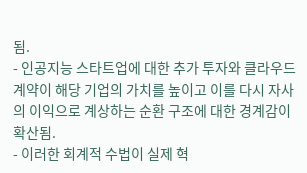됨.
- 인공지능 스타트업에 대한 추가 투자와 클라우드 계약이 해당 기업의 가치를 높이고 이를 다시 자사의 이익으로 계상하는 순환 구조에 대한 경계감이 확산됨.
- 이러한 회계적 수법이 실제 혁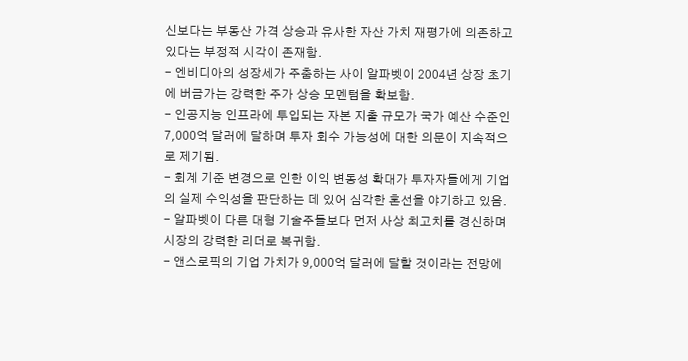신보다는 부동산 가격 상승과 유사한 자산 가치 재평가에 의존하고 있다는 부정적 시각이 존재함.
- 엔비디아의 성장세가 주춤하는 사이 알파벳이 2004년 상장 초기에 버금가는 강력한 주가 상승 모멘텀을 확보함.
- 인공지능 인프라에 투입되는 자본 지출 규모가 국가 예산 수준인 7,000억 달러에 달하며 투자 회수 가능성에 대한 의문이 지속적으로 제기됨.
- 회계 기준 변경으로 인한 이익 변동성 확대가 투자자들에게 기업의 실제 수익성을 판단하는 데 있어 심각한 혼선을 야기하고 있음.
- 알파벳이 다른 대형 기술주들보다 먼저 사상 최고치를 경신하며 시장의 강력한 리더로 복귀함.
- 앤스로픽의 기업 가치가 9,000억 달러에 달할 것이라는 전망에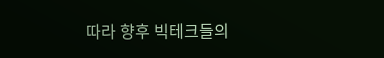따라 향후 빅테크들의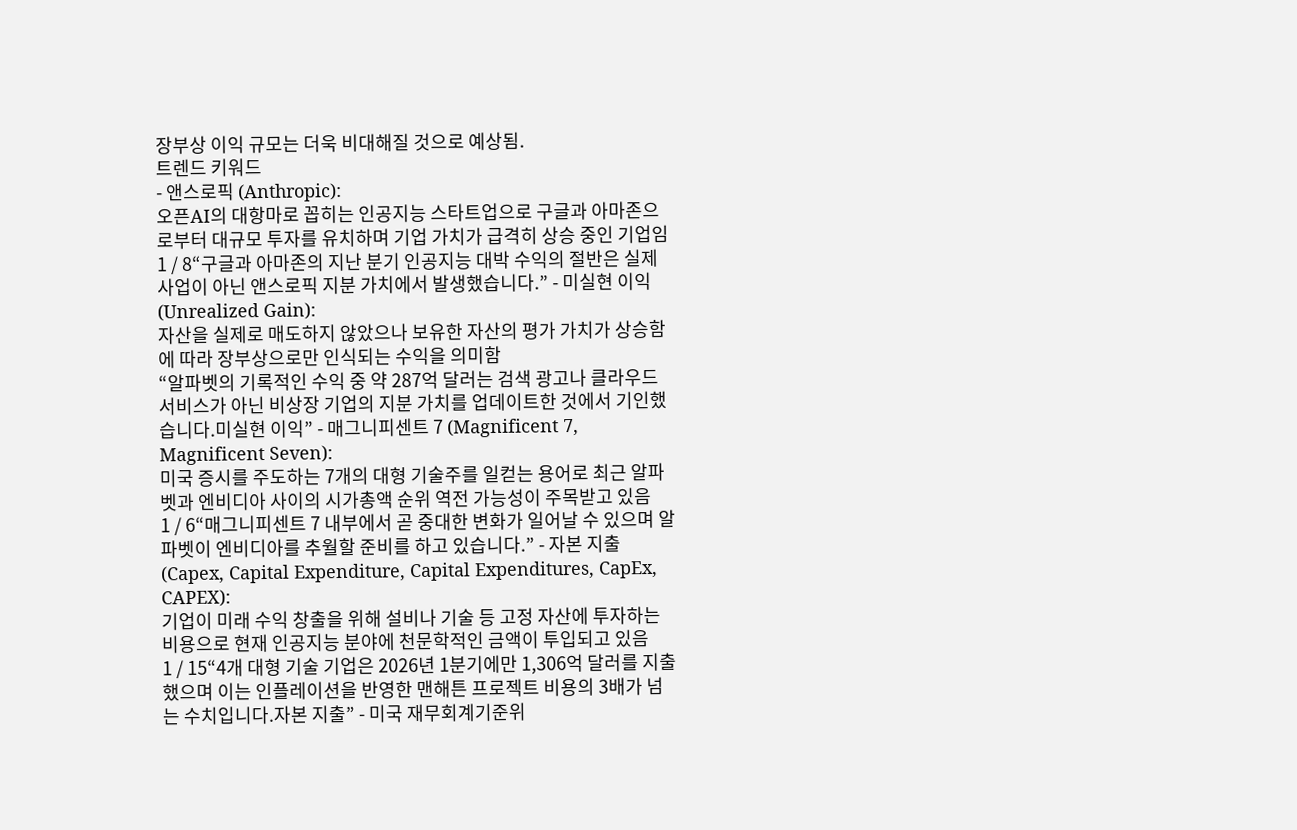장부상 이익 규모는 더욱 비대해질 것으로 예상됨.
트렌드 키워드
- 앤스로픽 (Anthropic):
오픈AI의 대항마로 꼽히는 인공지능 스타트업으로 구글과 아마존으로부터 대규모 투자를 유치하며 기업 가치가 급격히 상승 중인 기업임
1 / 8“구글과 아마존의 지난 분기 인공지능 대박 수익의 절반은 실제 사업이 아닌 앤스로픽 지분 가치에서 발생했습니다.” - 미실현 이익 (Unrealized Gain):
자산을 실제로 매도하지 않았으나 보유한 자산의 평가 가치가 상승함에 따라 장부상으로만 인식되는 수익을 의미함
“알파벳의 기록적인 수익 중 약 287억 달러는 검색 광고나 클라우드 서비스가 아닌 비상장 기업의 지분 가치를 업데이트한 것에서 기인했습니다.미실현 이익” - 매그니피센트 7 (Magnificent 7, Magnificent Seven):
미국 증시를 주도하는 7개의 대형 기술주를 일컫는 용어로 최근 알파벳과 엔비디아 사이의 시가총액 순위 역전 가능성이 주목받고 있음
1 / 6“매그니피센트 7 내부에서 곧 중대한 변화가 일어날 수 있으며 알파벳이 엔비디아를 추월할 준비를 하고 있습니다.” - 자본 지출 (Capex, Capital Expenditure, Capital Expenditures, CapEx, CAPEX):
기업이 미래 수익 창출을 위해 설비나 기술 등 고정 자산에 투자하는 비용으로 현재 인공지능 분야에 천문학적인 금액이 투입되고 있음
1 / 15“4개 대형 기술 기업은 2026년 1분기에만 1,306억 달러를 지출했으며 이는 인플레이션을 반영한 맨해튼 프로젝트 비용의 3배가 넘는 수치입니다.자본 지출” - 미국 재무회계기준위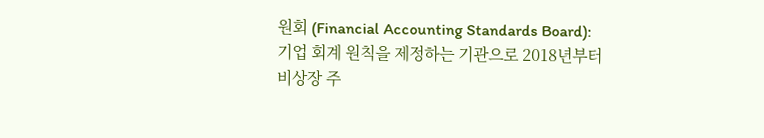원회 (Financial Accounting Standards Board):
기업 회계 원칙을 제정하는 기관으로 2018년부터 비상장 주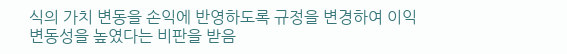식의 가치 변동을 손익에 반영하도록 규정을 변경하여 이익 변동성을 높였다는 비판을 받음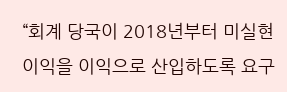“회계 당국이 2018년부터 미실현 이익을 이익으로 산입하도록 요구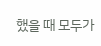했을 때 모두가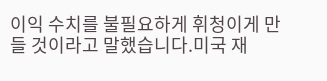이익 수치를 불필요하게 휘청이게 만들 것이라고 말했습니다.미국 재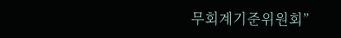무회계기준위원회”